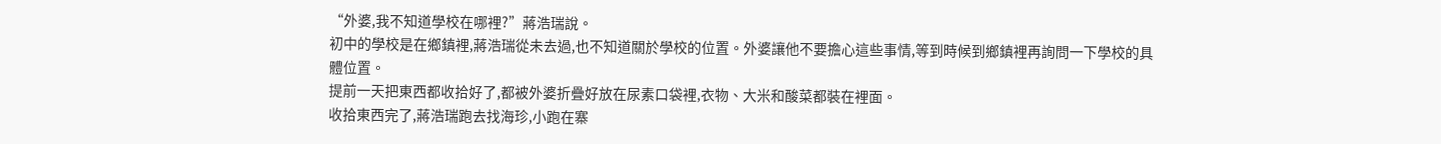“外婆,我不知道學校在哪裡?”蔣浩瑞說。
初中的學校是在鄉鎮裡,蔣浩瑞從未去過,也不知道關於學校的位置。外婆讓他不要擔心這些事情,等到時候到鄉鎮裡再詢問一下學校的具體位置。
提前一天把東西都收拾好了,都被外婆折疊好放在尿素口袋裡,衣物、大米和酸菜都裝在裡面。
收拾東西完了,蔣浩瑞跑去找海珍,小跑在寨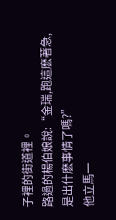子裡的街道裡。
路過的楊伯娘說:“金瑞,跑這麽著急,是出什麽事情了嗎?”
他立馬一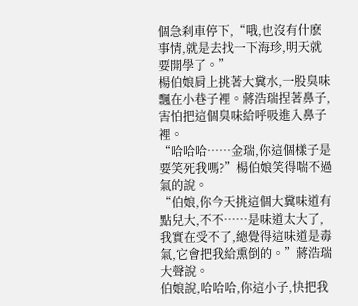個急刹車停下,“哦,也沒有什麽事情,就是去找一下海珍,明天就要開學了。”
楊伯娘肩上挑著大糞水,一股臭味飄在小巷子裡。蔣浩瑞捏著鼻子,害怕把這個臭味給呼吸進入鼻子裡。
“哈哈哈……金瑞,你這個樣子是要笑死我嗎?”楊伯娘笑得喘不過氣的說。
“伯娘,你今天挑這個大糞味道有點兒大,不不……是味道太大了,我實在受不了,總覺得這味道是毒氣,它會把我給熏倒的。”蔣浩瑞大聲說。
伯娘說,哈哈哈,你這小子,快把我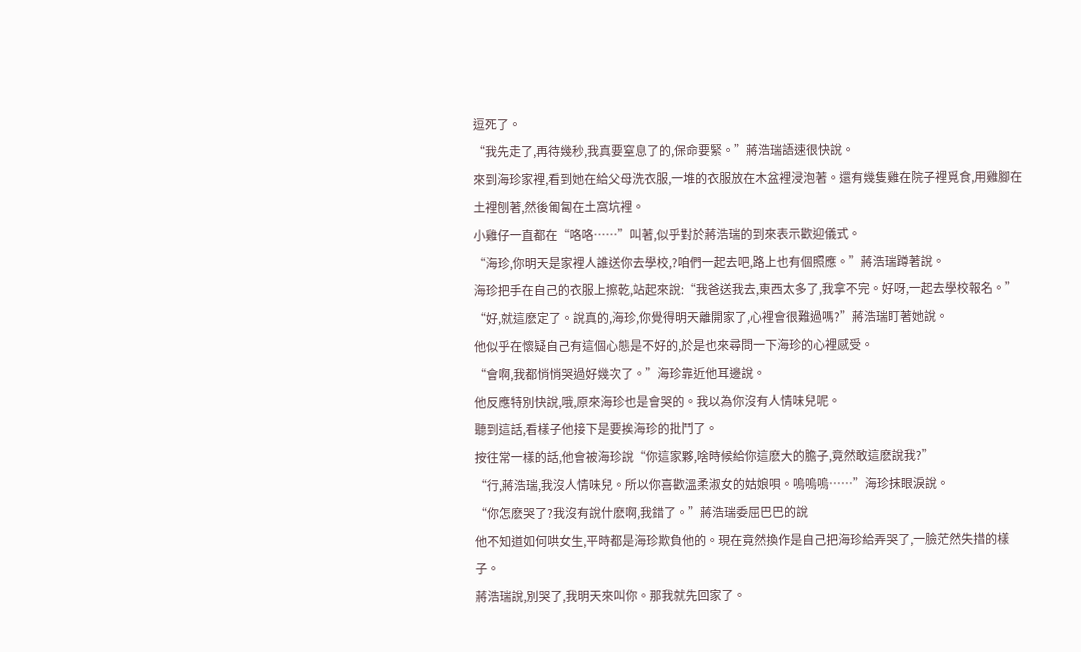逗死了。
“我先走了,再待幾秒,我真要窒息了的,保命要緊。”蔣浩瑞語速很快說。
來到海珍家裡,看到她在給父母洗衣服,一堆的衣服放在木盆裡浸泡著。還有幾隻雞在院子裡覓食,用雞腳在土裡刨著,然後匍匐在土窩坑裡。
小雞仔一直都在“咯咯……”叫著,似乎對於蔣浩瑞的到來表示歡迎儀式。
“海珍,你明天是家裡人誰送你去學校,?咱們一起去吧,路上也有個照應。”蔣浩瑞蹲著說。
海珍把手在自己的衣服上擦乾,站起來說:“我爸送我去,東西太多了,我拿不完。好呀,一起去學校報名。”
“好,就這麽定了。說真的,海珍,你覺得明天離開家了,心裡會很難過嗎?”蔣浩瑞盯著她說。
他似乎在懷疑自己有這個心態是不好的,於是也來尋問一下海珍的心裡感受。
“會啊,我都悄悄哭過好幾次了。”海珍靠近他耳邊說。
他反應特別快說,哦,原來海珍也是會哭的。我以為你沒有人情味兒呢。
聽到這話,看樣子他接下是要挨海珍的批鬥了。
按往常一樣的話,他會被海珍說“你這家夥,啥時候給你這麽大的膽子,竟然敢這麽說我?”
“行,蔣浩瑞,我沒人情味兒。所以你喜歡溫柔淑女的姑娘唄。嗚嗚嗚……”海珍抹眼淚說。
“你怎麽哭了?我沒有說什麽啊,我錯了。”蔣浩瑞委屈巴巴的說
他不知道如何哄女生,平時都是海珍欺負他的。現在竟然換作是自己把海珍給弄哭了,一臉茫然失措的樣子。
蔣浩瑞說,別哭了,我明天來叫你。那我就先回家了。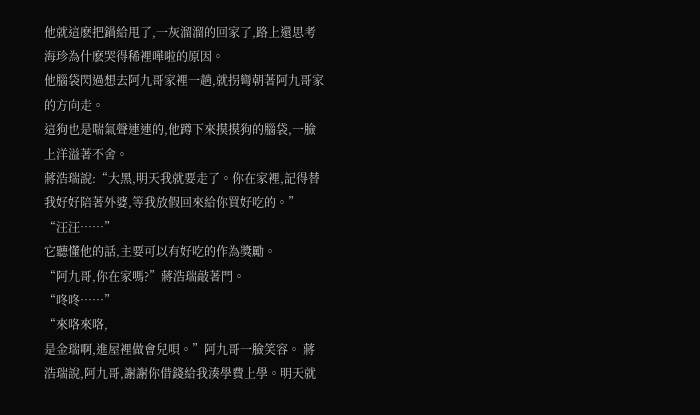他就這麽把鍋給甩了,一灰溜溜的回家了,路上還思考海珍為什麽哭得稀裡嘩啦的原因。
他腦袋閃過想去阿九哥家裡一趟,就拐彎朝著阿九哥家的方向走。
這狗也是喘氣聲連連的,他蹲下來摸摸狗的腦袋,一臉上洋溢著不舍。
蔣浩瑞說:“大黑,明天我就要走了。你在家裡,記得替我好好陪著外婆,等我放假回來給你買好吃的。”
“汪汪……”
它聽懂他的話,主要可以有好吃的作為獎勵。
“阿九哥,你在家嗎?”蔣浩瑞敲著門。
“咚咚……”
“來咯來咯,
是金瑞啊,進屋裡做會兒唄。”阿九哥一臉笑容。 蔣浩瑞說,阿九哥,謝謝你借錢給我湊學費上學。明天就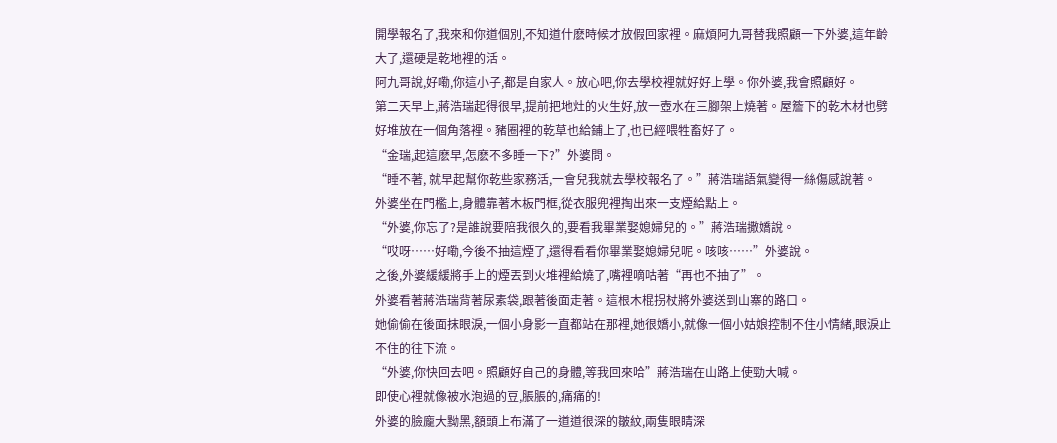開學報名了,我來和你道個別,不知道什麽時候才放假回家裡。麻煩阿九哥替我照顧一下外婆,這年齡大了,還硬是乾地裡的活。
阿九哥說,好嘞,你這小子,都是自家人。放心吧,你去學校裡就好好上學。你外婆,我會照顧好。
第二天早上,蔣浩瑞起得很早,提前把地灶的火生好,放一壺水在三腳架上燒著。屋簷下的乾木材也劈好堆放在一個角落裡。豬圈裡的乾草也給鋪上了,也已經喂牲畜好了。
“金瑞,起這麽早,怎麽不多睡一下?”外婆問。
“睡不著, 就早起幫你乾些家務活,一會兒我就去學校報名了。”蔣浩瑞語氣變得一絲傷感說著。
外婆坐在門檻上,身體靠著木板門框,從衣服兜裡掏出來一支煙給點上。
“外婆,你忘了?是誰說要陪我很久的,要看我畢業娶媳婦兒的。”蔣浩瑞撒嬌說。
“哎呀……好嘞,今後不抽這煙了,還得看看你畢業娶媳婦兒呢。咳咳……”外婆說。
之後,外婆緩緩將手上的煙丟到火堆裡給燒了,嘴裡嘀咕著“再也不抽了”。
外婆看著蔣浩瑞背著尿素袋,跟著後面走著。這根木棍拐杖將外婆送到山寨的路口。
她偷偷在後面抹眼淚,一個小身影一直都站在那裡,她很嬌小,就像一個小姑娘控制不住小情緒,眼淚止不住的往下流。
“外婆,你快回去吧。照顧好自己的身體,等我回來哈”蔣浩瑞在山路上使勁大喊。
即使心裡就像被水泡過的豆,脹脹的,痛痛的!
外婆的臉龐大黝黑,額頭上布滿了一道道很深的皺紋,兩隻眼睛深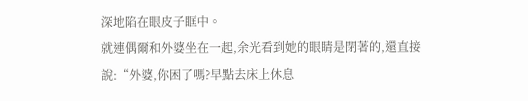深地陷在眼皮子眶中。
就連偶爾和外婆坐在一起,余光看到她的眼睛是閉著的,還直接說:“外婆,你困了嗎?早點去床上休息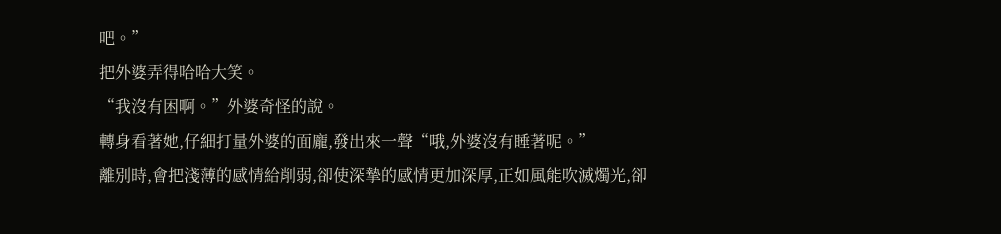吧。”
把外婆弄得哈哈大笑。
“我沒有困啊。”外婆奇怪的說。
轉身看著她,仔細打量外婆的面龐,發出來一聲“哦,外婆沒有睡著呢。”
離別時,會把淺薄的感情給削弱,卻使深摯的感情更加深厚,正如風能吹滅燭光,卻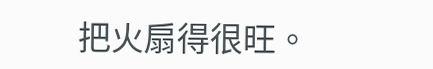把火扇得很旺。